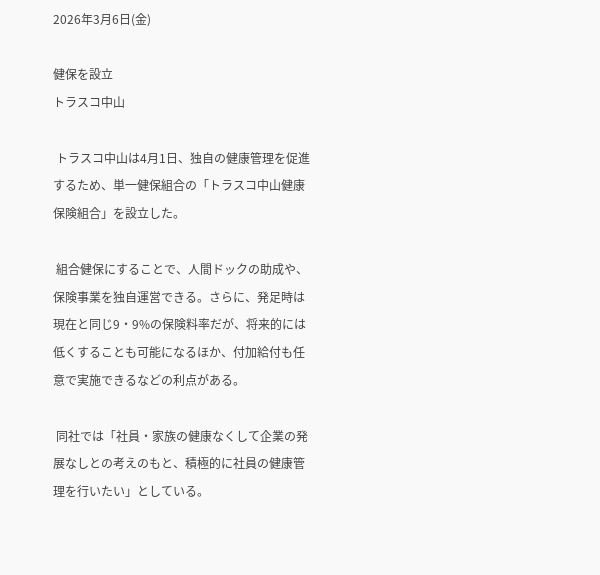2026年3月6日(金)

健保を設立
トラスコ中山

 トラスコ中山は4月1日、独自の健康管理を促進するため、単一健保組合の「トラスコ中山健康保険組合」を設立した。

 組合健保にすることで、人間ドックの助成や、保険事業を独自運営できる。さらに、発足時は現在と同じ9・9%の保険料率だが、将来的には低くすることも可能になるほか、付加給付も任意で実施できるなどの利点がある。

 同社では「社員・家族の健康なくして企業の発展なしとの考えのもと、積極的に社員の健康管理を行いたい」としている。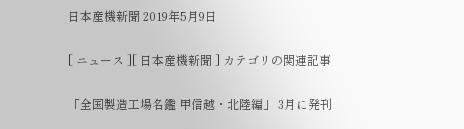日本産機新聞 2019年5月9日

[ ニュース ][ 日本産機新聞 ] カテゴリの関連記事

「全国製造工場名鑑 甲信越・北陸編」 3月に発刊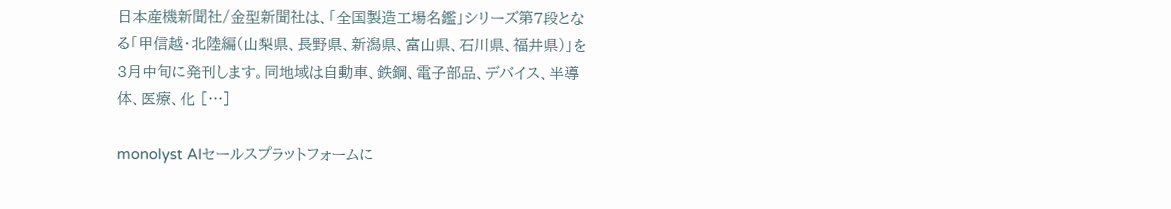日本産機新聞社/金型新聞社は、「全国製造工場名鑑」シリーズ第7段となる「甲信越・北陸編(山梨県、長野県、新潟県、富山県、石川県、福井県)」を3月中旬に発刊します。同地域は自動車、鉄鋼、電子部品、デバイス、半導体、医療、化 […]

monolyst AIセールスプラットフォームに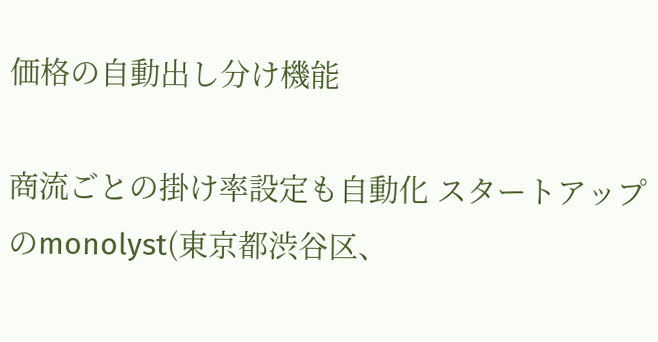価格の自動出し分け機能

商流ごとの掛け率設定も自動化 スタートアップのmonolyst(東京都渋谷区、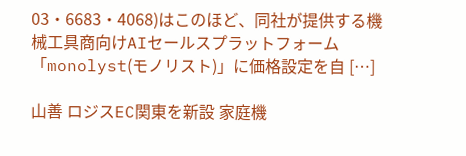03・6683・4068)はこのほど、同社が提供する機械工具商向けAIセールスプラットフォーム「monolyst(モノリスト)」に価格設定を自 […]

山善 ロジスEC関東を新設 家庭機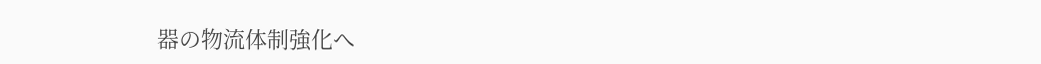器の物流体制強化へ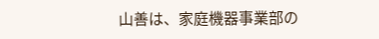山善は、家庭機器事業部の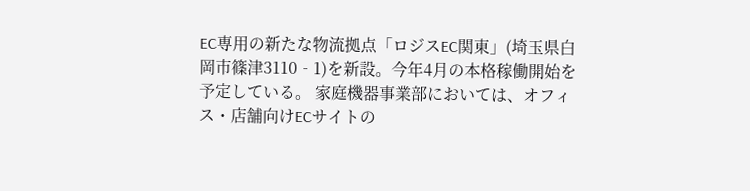EC専用の新たな物流拠点「ロジスEC関東」(埼玉県白岡市篠津3110‐1)を新設。今年4月の本格稼働開始を予定している。 家庭機器事業部においては、オフィス・店舗向けECサイトの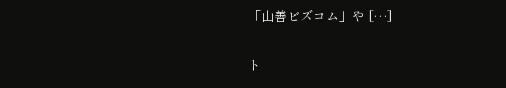「山善ビズコム」や […]

ト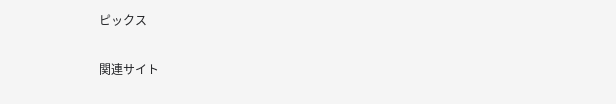ピックス

関連サイト